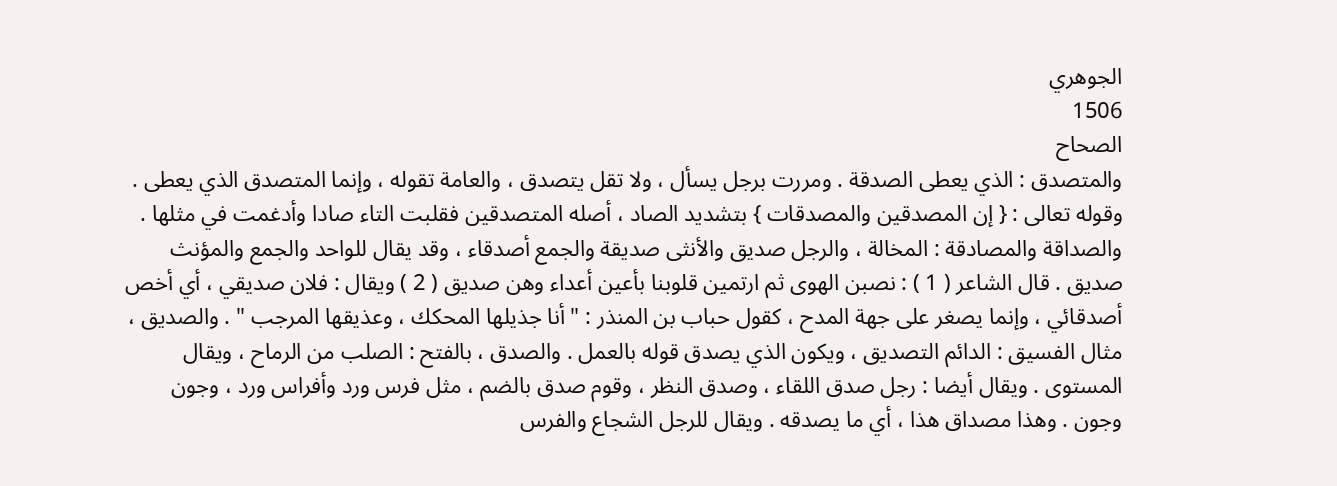الجوهري
1506
الصحاح
والمتصدق : الذي يعطى الصدقة . ومررت برجل يسأل ، ولا تقل يتصدق ، والعامة تقوله ، وإنما المتصدق الذي يعطى . وقوله تعالى : { إن المصدقين والمصدقات } بتشديد الصاد ، أصله المتصدقين فقلبت التاء صادا وأدغمت في مثلها . والصداقة والمصادقة : المخالة ، والرجل صديق والأنثى صديقة والجمع أصدقاء ، وقد يقال للواحد والجمع والمؤنث صديق . قال الشاعر ( 1 ) : نصبن الهوى ثم ارتمين قلوبنا بأعين أعداء وهن صديق ( 2 ) ويقال : فلان صديقي ، أي أخص أصدقائي ، وإنما يصغر على جهة المدح ، كقول حباب بن المنذر : " أنا جذيلها المحكك ، وعذيقها المرجب " . والصديق ، مثال الفسيق : الدائم التصديق ، ويكون الذي يصدق قوله بالعمل . والصدق ، بالفتح : الصلب من الرماح ، ويقال المستوى . ويقال أيضا : رجل صدق اللقاء ، وصدق النظر ، وقوم صدق بالضم ، مثل فرس ورد وأفراس ورد ، وجون وجون . وهذا مصداق هذا ، أي ما يصدقه . ويقال للرجل الشجاع والفرس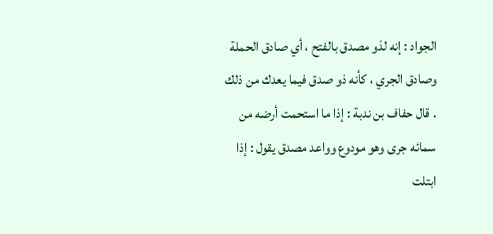الجواد : إنه لذو مصدق بالفتح ، أي صادق الحملة وصادق الجري ، كأنه ذو صدق فيما يعدك من ذلك . قال حفاف بن ندبة : إذا ما استحمت أرضه من سمائه جرى وهو مودوع وواعد مصدق يقول : إذا ابتلت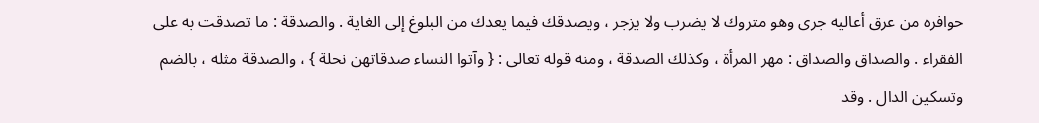حوافره من عرق أعاليه جرى وهو متروك لا يضرب ولا يزجر ، ويصدقك فيما يعدك من البلوغ إلى الغاية . والصدقة : ما تصدقت به على الفقراء . والصداق والصداق : مهر المرأة ، وكذلك الصدقة ، ومنه قوله تعالى : { وآتوا النساء صدقاتهن نحلة } ، والصدقة مثله ، بالضم وتسكين الدال . وقد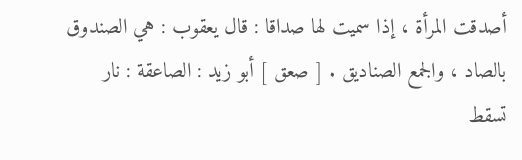أصدقت المرأة ، إذا سميت لها صداقا : قال يعقوب : هي الصندوق بالصاد ، والجمع الصناديق . [ صعق ] أبو زيد : الصاعقة : نار تسقط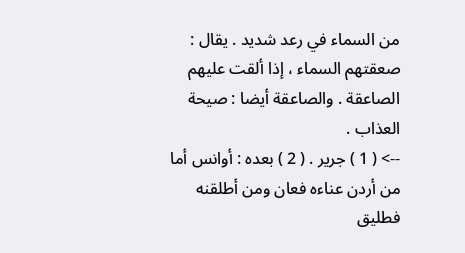من السماء في رعد شديد . يقال : صعقتهم السماء ، إذا ألقت عليهم الصاعقة . والصاعقة أيضا : صيحة العذاب .
--> ( 1 ) جرير . ( 2 ) بعده : أوانس أما من أردن عناءه فعان ومن أطلقنه فطليق